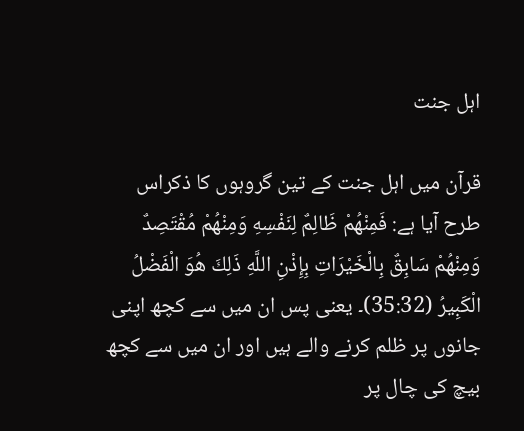اہل جنت

قرآن میں اہل جنت کے تین گروہوں کا ذکراس طرح آیا ہے: فَمِنْهُمْ ظَالِمٌ لِنَفْسِهِ وَمِنْهُمْ مُقْتَصِدٌ وَمِنْهُمْ سَابِقٌ بِالْخَيْرَاتِ بِإِذْنِ اللَّهِ ذَلِكَ هُوَ الْفَضْلُ الْكَبِيرُ (35:32)۔ یعنی پس ان میں سے کچھ اپنی جانوں پر ظلم کرنے والے ہیں اور ان میں سے کچھ بیچ کی چال پر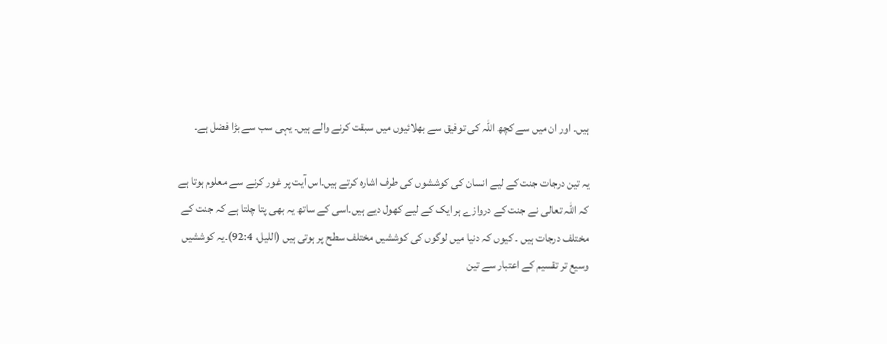ہیں۔ اور ان میں سے کچھ اللہ کی توفیق سے بھلائیوں میں سبقت کرنے والے ہیں۔ یہی سب سے بڑا فضل ہے۔

یہ تین درجات جنت کے لیے انسان کی کوششوں کی طرف اشارہ کرتے ہیں۔اس آیت پر غور کرنے سے معلوم ہوتا ہے کہ اللہ تعالی نے جنت کے دروازے ہر ایک کے لیے کھول دیے ہیں۔اسی کے ساتھ یہ بھی پتا چلتا ہے کہ جنت کے مختلف درجات ہیں ۔ کیوں کہ دنیا میں لوگوں کی کوششیں مختلف سطح پر ہوتی ہیں (اللیل، 92:4)۔یہ کوششیں وسیع تر تقسیم کے اعتبار سے تین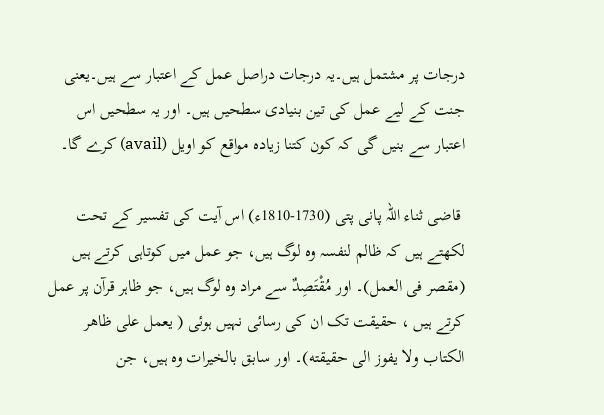درجات پر مشتمل ہیں۔یہ درجات دراصل عمل کے اعتبار سے ہیں۔یعنی جنت کے لیے عمل کی تین بنیادی سطحیں ہیں۔ اور یہ سطحیں اس اعتبار سے بنیں گی کہ کون کتنا زیادہ مواقع کو اویل (avail) کرے گا۔

 قاضی ثناء اللہ پانی پتی (1730-1810ء) اس آیت کی تفسیر کے تحت لکھتے ہیں کہ ظالم لنفسہ وہ لوگ ہیں، جو عمل میں کوتاہی کرتے ہیں (مقصر فى العمل)۔ اور مُقْتَصِدٌ سے مراد وہ لوگ ہیں، جو ظاہر قرآن پر عمل کرتے ہیں ، حقیقت تک ان کی رسائی نہیں ہوئی ( يعمل على ظاهر الكتاب ولا يفوز الى حقيقته)۔ اور سابق بالخیرات وہ ہیں، جن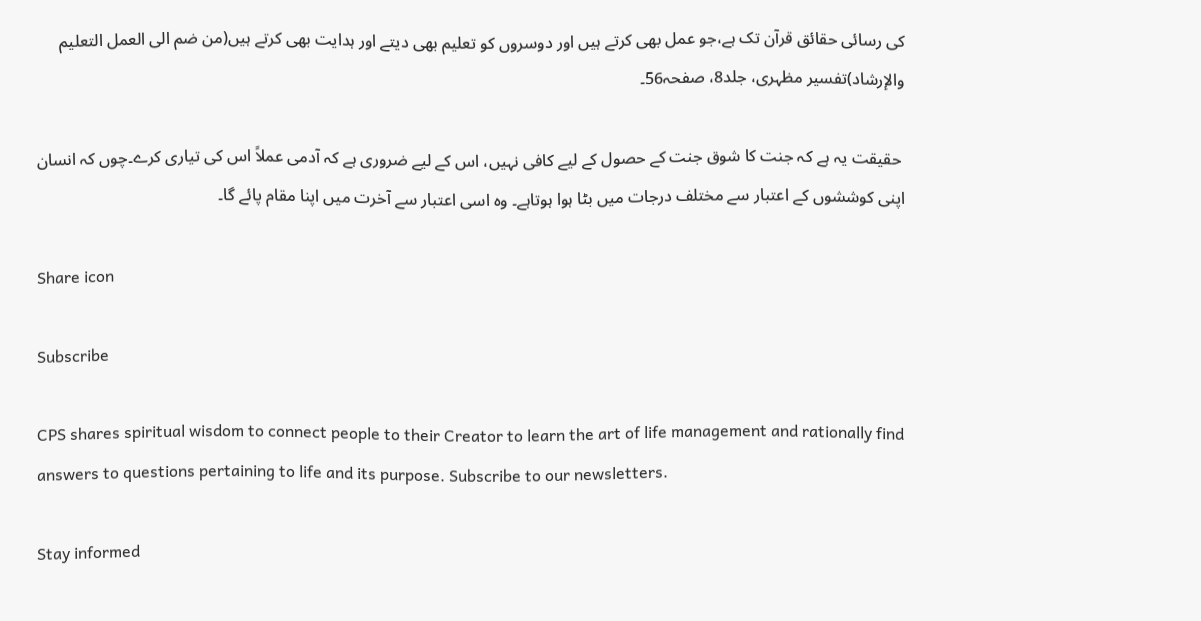کی رسائی حقائق قرآن تک ہے،جو عمل بھی کرتے ہیں اور دوسروں کو تعلیم بھی دیتے اور ہدایت بھی کرتے ہیں(من ضم الى العمل التعليم والإرشاد)تفسیر مظہری، جلد8، صفحہ56۔

 حقیقت یہ ہے کہ جنت کا شوق جنت کے حصول کے لیے کافی نہیں، اس کے لیے ضروری ہے کہ آدمی عملاً اس کی تیاری کرے۔چوں کہ انسان اپنی کوششوں کے اعتبار سے مختلف درجات میں بٹا ہوا ہوتاہے۔ وہ اسی اعتبار سے آخرت میں اپنا مقام پائے گا۔

Share icon

Subscribe

CPS shares spiritual wisdom to connect people to their Creator to learn the art of life management and rationally find answers to questions pertaining to life and its purpose. Subscribe to our newsletters.

Stay informed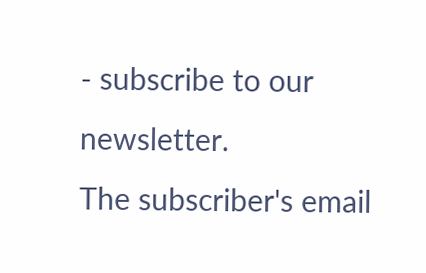- subscribe to our newsletter.
The subscriber's email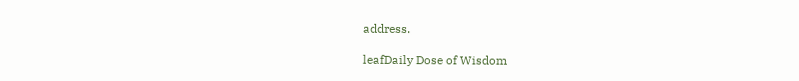address.

leafDaily Dose of Wisdom